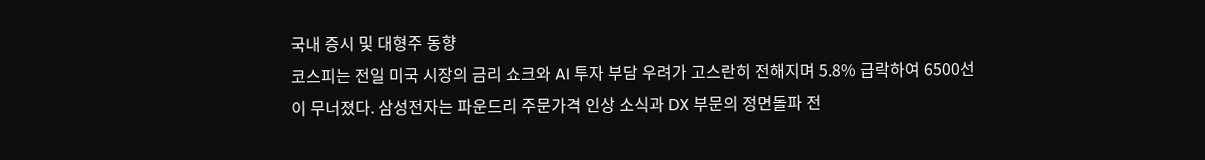국내 증시 및 대형주 동향
코스피는 전일 미국 시장의 금리 쇼크와 AI 투자 부담 우려가 고스란히 전해지며 5.8% 급락하여 6500선이 무너졌다. 삼성전자는 파운드리 주문가격 인상 소식과 DX 부문의 정면돌파 전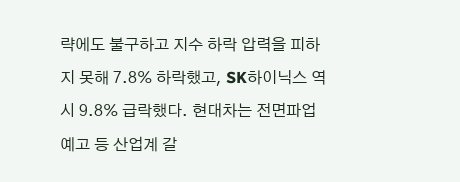략에도 불구하고 지수 하락 압력을 피하지 못해 7.8% 하락했고, SK하이닉스 역시 9.8% 급락했다. 현대차는 전면파업 예고 등 산업계 갈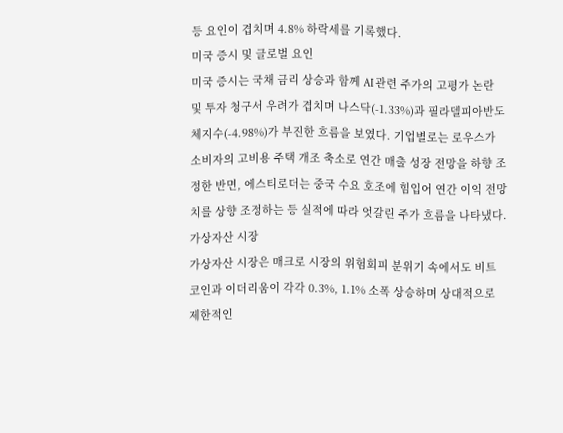등 요인이 겹치며 4.8% 하락세를 기록했다.
미국 증시 및 글로벌 요인
미국 증시는 국채 금리 상승과 함께 AI 관련 주가의 고평가 논란 및 투자 청구서 우려가 겹치며 나스닥(-1.33%)과 필라델피아반도체지수(-4.98%)가 부진한 흐름을 보였다. 기업별로는 로우스가 소비자의 고비용 주택 개조 축소로 연간 매출 성장 전망을 하향 조정한 반면, 에스티로더는 중국 수요 호조에 힘입어 연간 이익 전망치를 상향 조정하는 등 실적에 따라 엇갈린 주가 흐름을 나타냈다.
가상자산 시장
가상자산 시장은 매크로 시장의 위험회피 분위기 속에서도 비트코인과 이더리움이 각각 0.3%, 1.1% 소폭 상승하며 상대적으로 제한적인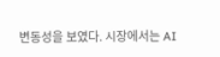변동성을 보였다. 시장에서는 AI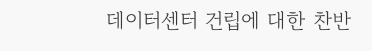데이터센터 건립에 대한 찬반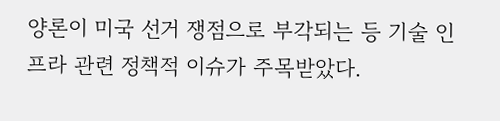양론이 미국 선거 쟁점으로 부각되는 등 기술 인프라 관련 정책적 이슈가 주목받았다.